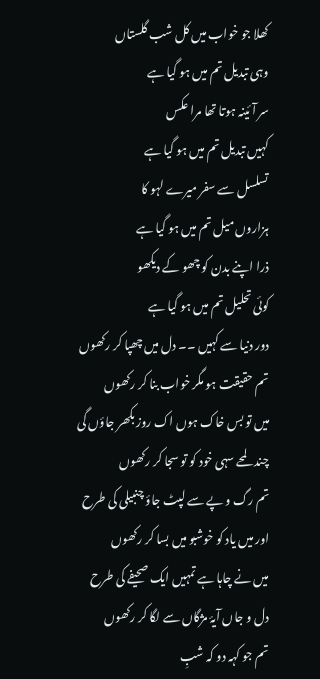کھلا جو خواب میں کل شب گلستاں
وہی تبدیل تم میں ہو گیا ہے
سر آئینہ ہوتا تھا مرا عکس
کہیں تبدیل تم میں ہو گیا ہے
تسلسل سے سفر میرے لہو کا
ہزاروں میل تم میں ہو گیا ہے
ذرا اپنے بدن کو چھو کے دیکھو
کوئی تحلیل تم میں ہو گیا ہے
دور دنیا سے کہیں ۔۔ دل میں چھپا کر رکھوں
تم حقیقت ہو مگر خواب بنا کر رکھوں
میں تو بس خاک ہوں اک روز بکھر جاؤں گی
چند لمحے سہی خود کو تو سجا کر رکھوں
تم رگ و پے سے لپٹ جاؤ چنبیلی کی طرح
اور میں یاد کو خوشبو میں بسا کر رکھوں
میں نے چاہا ہے تمہیں ایک صحیفے کی طرح
دل و جاں آیۂ مژگاں سے لگا کر رکھوں
تم جو کہہ دو کہ شبِ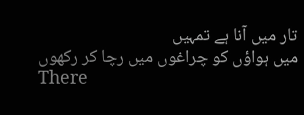تار میں آنا ہے تمہیں
میں ہواؤں کو چراغوں میں رچا کر رکھوں
There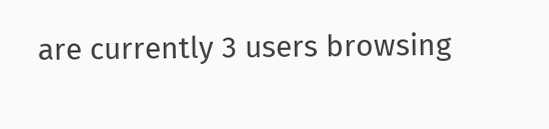are currently 3 users browsing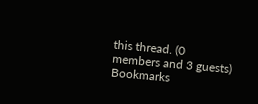this thread. (0 members and 3 guests)
Bookmarks